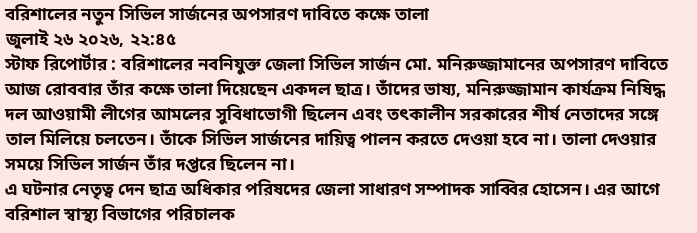বরিশালের নতুন সিভিল সার্জনের অপসারণ দাবিতে কক্ষে তালা
জুলাই ২৬ ২০২৬, ২২:৪৫
স্টাফ রিপোর্টার : বরিশালের নবনিযুক্ত জেলা সিভিল সার্জন মো. মনিরুজ্জামানের অপসারণ দাবিতে আজ রোববার তাঁর কক্ষে তালা দিয়েছেন একদল ছাত্র। তাঁদের ভাষ্য, মনিরুজ্জামান কার্যক্রম নিষিদ্ধ দল আওয়ামী লীগের আমলের সুবিধাভোগী ছিলেন এবং তৎকালীন সরকারের শীর্ষ নেতাদের সঙ্গে তাল মিলিয়ে চলতেন। তাঁকে সিভিল সার্জনের দায়িত্ব পালন করতে দেওয়া হবে না। তালা দেওয়ার সময়ে সিভিল সার্জন তাঁর দপ্তরে ছিলেন না।
এ ঘটনার নেতৃত্ব দেন ছাত্র অধিকার পরিষদের জেলা সাধারণ সম্পাদক সাব্বির হোসেন। এর আগে বরিশাল স্বাস্থ্য বিভাগের পরিচালক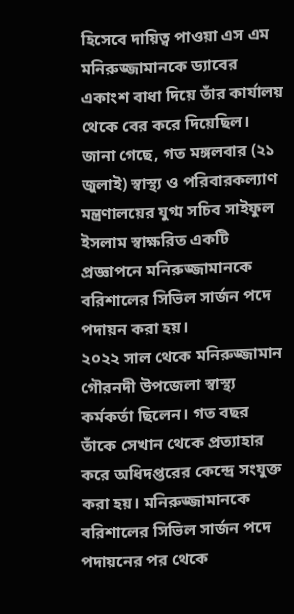হিসেবে দায়িত্ব পাওয়া এস এম মনিরুজ্জামানকে ড্যাবের একাংশ বাধা দিয়ে তাঁর কার্যালয় থেকে বের করে দিয়েছিল। জানা গেছে, গত মঙ্গলবার (২১ জুলাই) স্বাস্থ্য ও পরিবারকল্যাণ মন্ত্রণালয়ের যুগ্ম সচিব সাইফুল ইসলাম স্বাক্ষরিত একটি প্রজ্ঞাপনে মনিরুজ্জামানকে বরিশালের সিভিল সার্জন পদে পদায়ন করা হয়।
২০২২ সাল থেকে মনিরুজ্জামান গৌরনদী উপজেলা স্বাস্থ্য কর্মকর্তা ছিলেন। গত বছর তাঁকে সেখান থেকে প্রত্যাহার করে অধিদপ্তরের কেন্দ্রে সংযুক্ত করা হয়। মনিরুজ্জামানকে বরিশালের সিভিল সার্জন পদে পদায়নের পর থেকে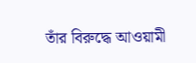তাঁর বিরুদ্ধে আওয়ামী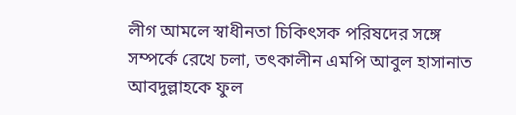লীগ আমলে স্বাধীনতা চিকিৎসক পরিষদের সঙ্গে সম্পর্কে রেখে চলা, তৎকালীন এমপি আবুল হাসানাত আবদুল্লাহকে ফুল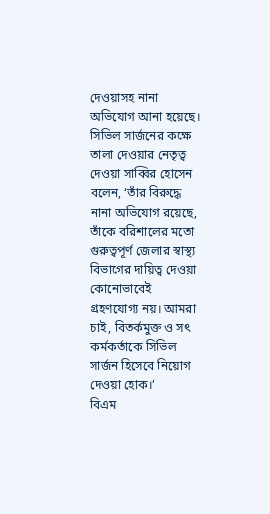দেওয়াসহ নানা অভিযোগ আনা হয়েছে।
সিভিল সার্জনের কক্ষে তালা দেওয়ার নেতৃত্ব দেওয়া সাব্বির হোসেন বলেন, ‘তাঁর বিরুদ্ধে নানা অভিযোগ রয়েছে, তাঁকে বরিশালের মতো গুরুত্বপূর্ণ জেলার স্বাস্থ্য বিভাগের দায়িত্ব দেওয়া কোনোভাবেই গ্রহণযোগ্য নয়। আমরা চাই, বিতর্কমুক্ত ও সৎ কর্মকর্তাকে সিভিল সার্জন হিসেবে নিয়োগ দেওয়া হোক।’
বিএম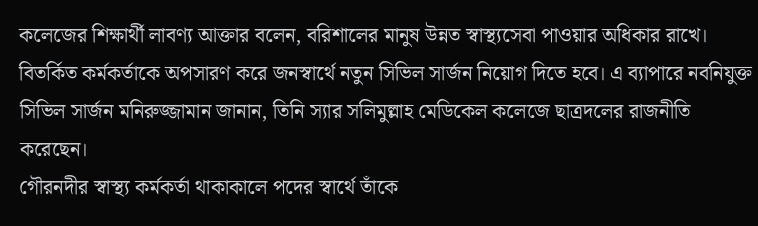কলেজের শিক্ষার্থী লাবণ্য আক্তার বলেন, বরিশালের মানুষ উন্নত স্বাস্থ্যসেবা পাওয়ার অধিকার রাখে। বিতর্কিত কর্মকর্তাকে অপসারণ করে জনস্বার্থে নতুন সিভিল সার্জন নিয়োগ দিতে হবে। এ ব্যাপারে নবনিযুক্ত সিভিল সার্জন মনিরুজ্জামান জানান, তিনি স্যার সলিমুল্লাহ মেডিকেল কলেজে ছাত্রদলের রাজনীতি করেছেন।
গৌরনদীর স্বাস্থ্য কর্মকর্তা থাকাকালে পদের স্বার্থে তাঁকে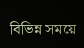বিভিন্ন সময়ে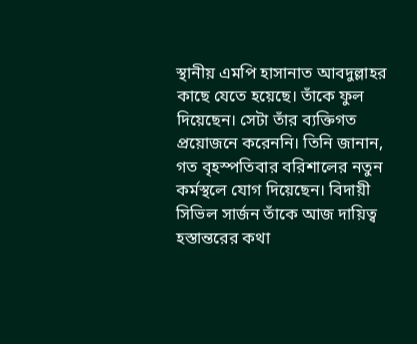স্থানীয় এমপি হাসানাত আবদুল্লাহর কাছে যেতে হয়েছে। তাঁকে ফুল দিয়েছেন। সেটা তাঁর ব্যক্তিগত প্রয়োজনে করেননি। তিনি জানান, গত বৃহস্পতিবার বরিশালের নতুন কর্মস্থলে যোগ দিয়েছেন। বিদায়ী সিভিল সার্জন তাঁকে আজ দায়িত্ব হস্তান্তরের কথা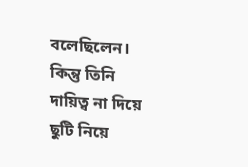বলেছিলেন। কিন্তু তিনি দায়িত্ব না দিয়ে ছুটি নিয়ে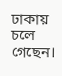ঢাকায় চলে গেছেন।